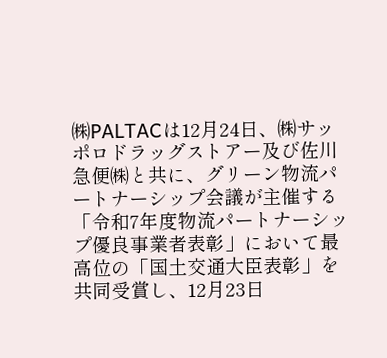㈱PALTACは12月24日、㈱サッポロドラッグストアー及び佐川急便㈱と共に、グリーン物流パートナーシップ会議が主催する「令和7年度物流パートナーシップ優良事業者表彰」において最高位の「国土交通大臣表彰」を共同受賞し、12月23日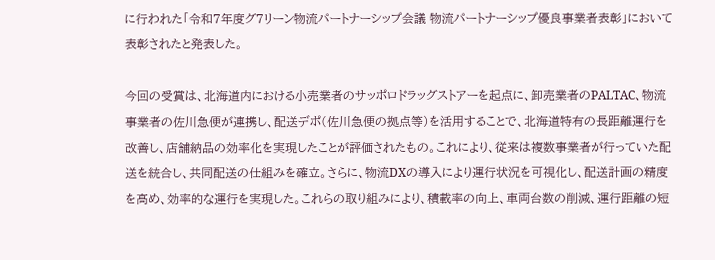に行われた「令和7年度グ7リーン物流パートナーシップ会議 物流パートナーシップ優良事業者表彰」において表彰されたと発表した。

今回の受賞は、北海道内における小売業者のサッポロドラッグストアーを起点に、卸売業者のPALTAC、物流事業者の佐川急便が連携し、配送デポ(佐川急便の拠点等)を活用することで、北海道特有の長距離運行を改善し、店舗納品の効率化を実現したことが評価されたもの。これにより、従来は複数事業者が行っていた配送を統合し、共同配送の仕組みを確立。さらに、物流DXの導入により運行状況を可視化し、配送計画の精度を高め、効率的な運行を実現した。これらの取り組みにより、積載率の向上、車両台数の削減、運行距離の短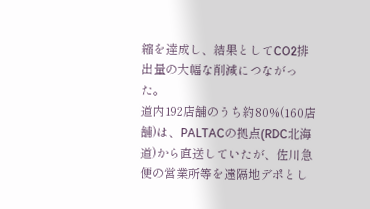縮を達成し、結果としてCO2排出量の大幅な削減につながった。
道内192店舗のうち約80%(160店舗)は、PALTACの拠点(RDC北海道)から直送していたが、佐川急便の営業所等を遠隔地デポとし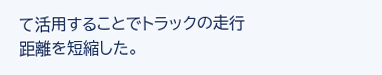て活用することでトラックの走行距離を短縮した。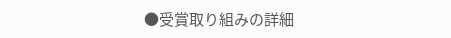●受賞取り組みの詳細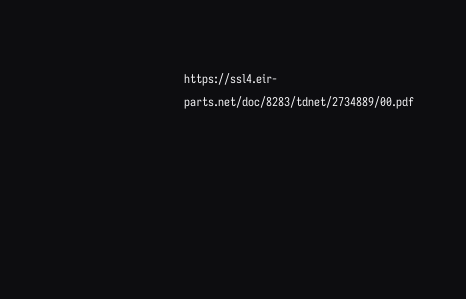https://ssl4.eir-parts.net/doc/8283/tdnet/2734889/00.pdf